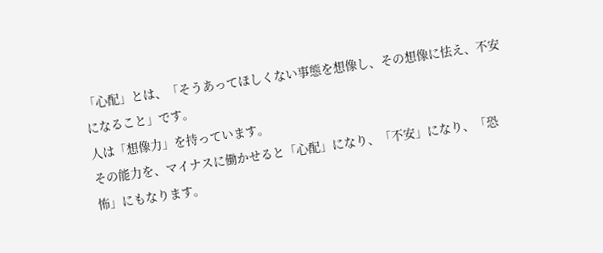「心配」とは、「そうあってほしくない事態を想像し、その想像に怯え、不安になること」です。
人は「想像力」を持っています。
その能力を、マイナスに働かせると「心配」になり、「不安」になり、「恐怖」にもなります。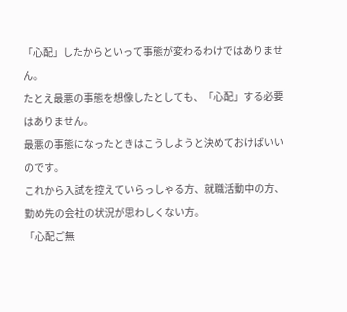「心配」したからといって事態が変わるわけではありません。
たとえ最悪の事態を想像したとしても、「心配」する必要はありません。
最悪の事態になったときはこうしようと決めておけばいいのです。
これから入試を控えていらっしゃる方、就職活動中の方、勤め先の会社の状況が思わしくない方。
「心配ご無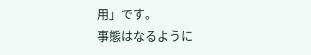用」です。
事態はなるように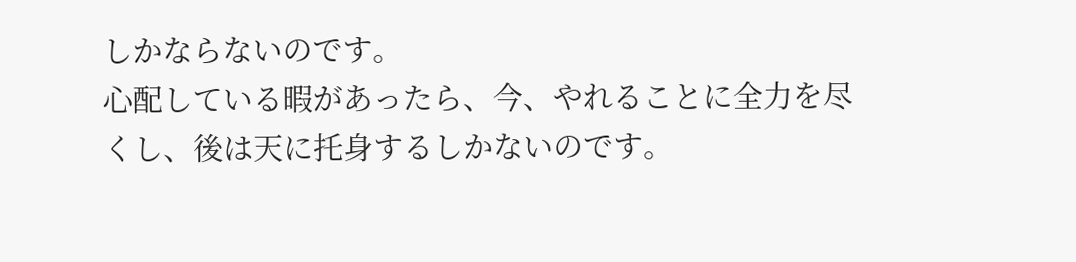しかならないのです。
心配している暇があったら、今、やれることに全力を尽くし、後は天に托身するしかないのです。